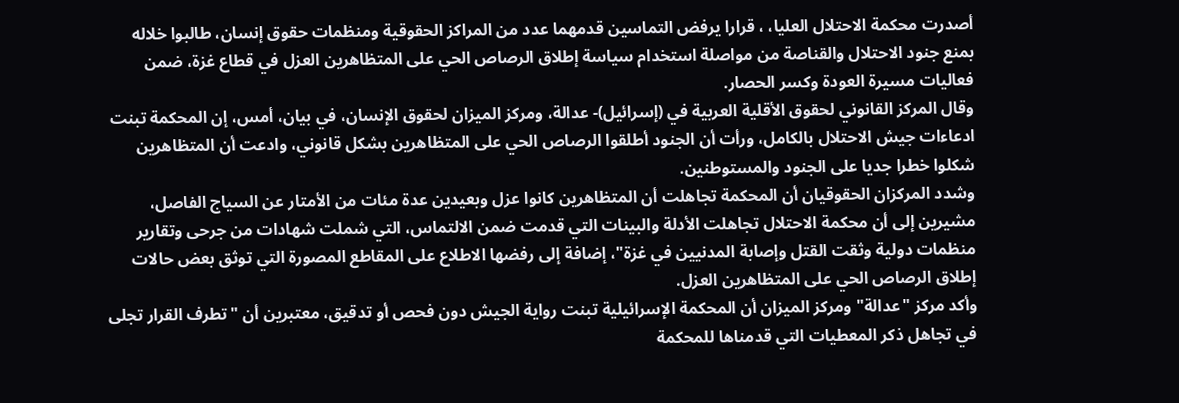أصدرت محكمة الاحتلال العليا، ، قرارا يرفض التماسين قدمهما عدد من المراكز الحقوقية ومنظمات حقوق إنسان، طالبوا خلاله بمنع جنود الاحتلال والقناصة من مواصلة استخدام سياسة إطلاق الرصاص الحي على المتظاهرين العزل في قطاع غزة، ضمن فعاليات مسيرة العودة وكسر الحصار.
وقال المركز القانوني لحقوق الأقلية العربية في (إسرائيل)- عدالة، ومركز الميزان لحقوق الإنسان، في بيان، أمس، إن المحكمة تبنت ادعاءات جيش الاحتلال بالكامل، ورأت أن الجنود أطلقوا الرصاص الحي على المتظاهرين بشكل قانوني، وادعت أن المتظاهرين شكلوا خطرا جديا على الجنود والمستوطنين.
وشدد المركزان الحقوقيان أن المحكمة تجاهلت أن المتظاهرين كانوا عزل وبعيدين عدة مئات من الأمتار عن السياج الفاصل، مشيرين إلى أن محكمة الاحتلال تجاهلت الأدلة والبينات التي قدمت ضمن الالتماس، التي شملت شهادات من جرحى وتقارير منظمات دولية وثقت القتل وإصابة المدنيين في غزة"، إضافة إلى رفضها الاطلاع على المقاطع المصورة التي توثق بعض حالات إطلاق الرصاص الحي على المتظاهرين العزل.
وأكد مركز "عدالة" ومركز الميزان أن المحكمة الإسرائيلية تبنت رواية الجيش دون فحص أو تدقيق، معتبرين أن "تطرف القرار تجلى في تجاهل ذكر المعطيات التي قدمناها للمحكمة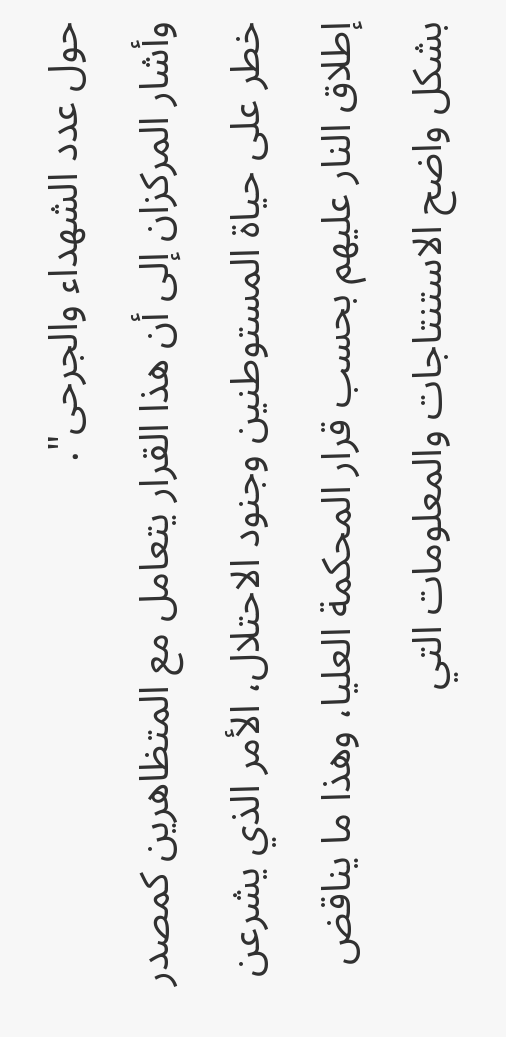حول عدد الشهداء والجرحى".
وأشار المركزان إلى أن هذا القرار يتعامل مع المتظاهرين كمصدر خطر على حياة المستوطنين وجنود الاحتلال، الأمر الذي يشرعن إطلاق النار عليهم بحسب قرار المحكمة العليا، وهذا ما يناقض بشكل واضح الاستنتاجات والمعلومات التي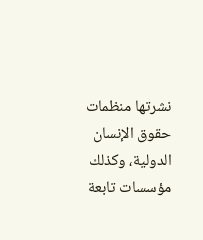نشرتها منظمات حقوق الإنسان الدولية، وكذلك مؤسسات تابعة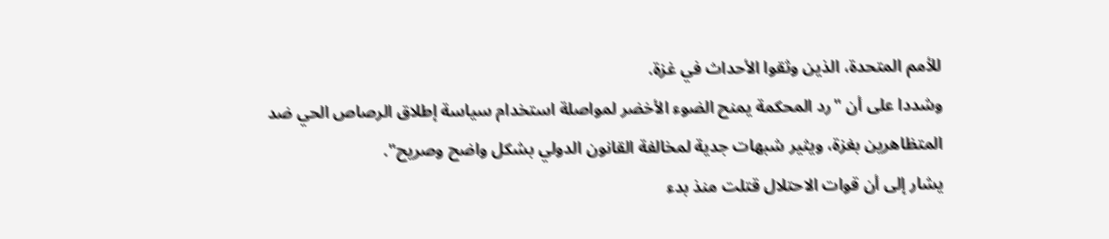للأمم المتحدة، الذين وثقوا الأحداث في غزة.
وشددا على أن "رد المحكمة يمنح الضوء الأخضر لمواصلة استخدام سياسة إطلاق الرصاص الحي ضد المتظاهرين بغزة، ويثير شبهات جدية لمخالفة القانون الدولي بشكل واضح وصريح".
يشار إلى أن قوات الاحتلال قتلت منذ بدء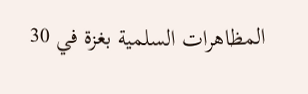المظاهرات السلمية بغزة في 30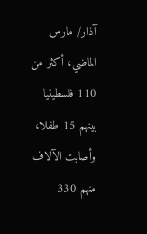آذار/ مارس الماضي، أكثر من 110 فلسطينيا بينهم 15 طفلا، وأصابت الآلاف منهم 330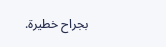بجراح خطيرة.